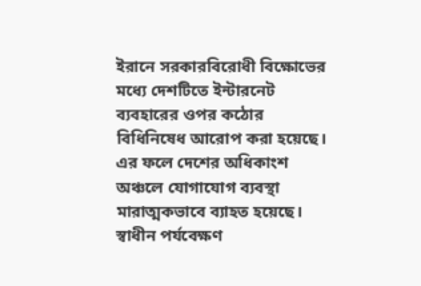ইরানে সরকারবিরোধী বিক্ষোভের মধ্যে দেশটিতে ইন্টারনেট ব্যবহারের ওপর কঠোর বিধিনিষেধ আরোপ করা হয়েছে। এর ফলে দেশের অধিকাংশ অঞ্চলে যোগাযোগ ব্যবস্থা মারাত্মকভাবে ব্যাহত হয়েছে। স্বাধীন পর্যবেক্ষণ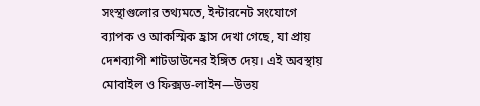সংস্থাগুলোর তথ্যমতে, ইন্টারনেট সংযোগে ব্যাপক ও আকস্মিক হ্রাস দেখা গেছে, যা প্রায় দেশব্যাপী শাটডাউনের ইঙ্গিত দেয়। এই অবস্থায় মোবাইল ও ফিক্সড-লাইন—উভয়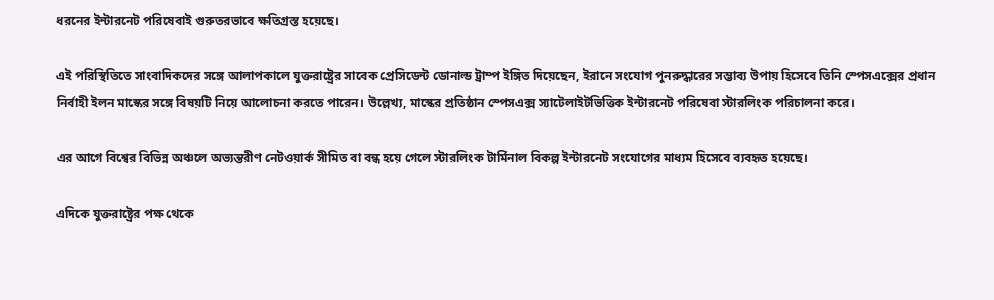ধরনের ইন্টারনেট পরিষেবাই গুরুতরভাবে ক্ষতিগ্রস্ত হয়েছে।

এই পরিস্থিতিতে সাংবাদিকদের সঙ্গে আলাপকালে যুক্তরাষ্ট্রের সাবেক প্রেসিডেন্ট ডোনাল্ড ট্রাম্প ইঙ্গিত দিয়েছেন, ইরানে সংযোগ পুনরুদ্ধারের সম্ভাব্য উপায় হিসেবে তিনি স্পেসএক্সের প্রধান নির্বাহী ইলন মাস্কের সঙ্গে বিষয়টি নিয়ে আলোচনা করতে পারেন। উল্লেখ্য, মাস্কের প্রতিষ্ঠান স্পেসএক্স স্যাটেলাইটভিত্তিক ইন্টারনেট পরিষেবা স্টারলিংক পরিচালনা করে।

এর আগে বিশ্বের বিভিন্ন অঞ্চলে অভ্যন্তরীণ নেটওয়ার্ক সীমিত বা বন্ধ হয়ে গেলে স্টারলিংক টার্মিনাল বিকল্প ইন্টারনেট সংযোগের মাধ্যম হিসেবে ব্যবহৃত হয়েছে।

এদিকে যুক্তরাষ্ট্রের পক্ষ থেকে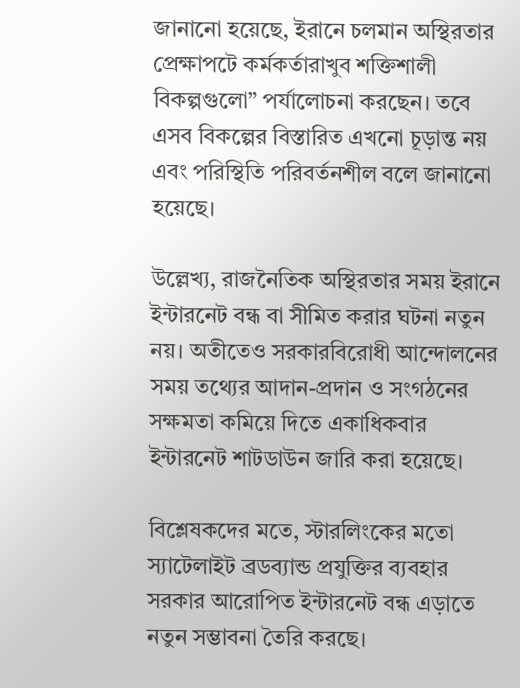জানানো হয়েছে, ইরানে চলমান অস্থিরতার প্রেক্ষাপটে কর্মকর্তারাখুব শক্তিশালী বিকল্পগুলো” পর্যালোচনা করছেন। তবে এসব বিকল্পের বিস্তারিত এখনো চূড়ান্ত নয় এবং পরিস্থিতি পরিবর্তনশীল বলে জানানো হয়েছে।

উল্লেখ্য, রাজনৈতিক অস্থিরতার সময় ইরানে ইন্টারনেট বন্ধ বা সীমিত করার ঘটনা নতুন নয়। অতীতেও সরকারবিরোধী আন্দোলনের সময় তথ্যের আদান-প্রদান ও সংগঠনের সক্ষমতা কমিয়ে দিতে একাধিকবার ইন্টারনেট শাটডাউন জারি করা হয়েছে।

বিশ্লেষকদের মতে, স্টারলিংকের মতো স্যাটেলাইট ব্রডব্যান্ড প্রযুক্তির ব্যবহার সরকার আরোপিত ইন্টারনেট বন্ধ এড়াতে নতুন সম্ভাবনা তৈরি করছে।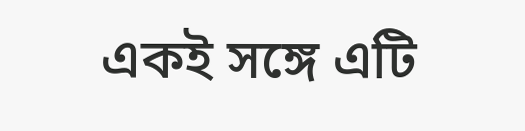একই সঙ্গে এটি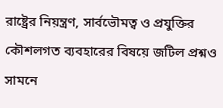রাষ্ট্রের নিয়ন্ত্রণ, সার্বভৌমত্ব ও প্রযুক্তির কৌশলগত ব্যবহারের বিষয়ে জটিল প্রশ্নও সামনে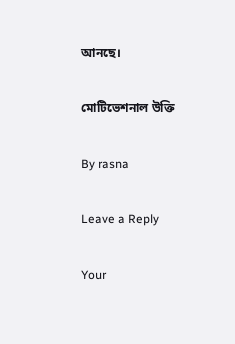আনছে।

মোটিভেশনাল উক্তি

By rasna

Leave a Reply

Your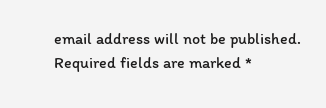email address will not be published. Required fields are marked *